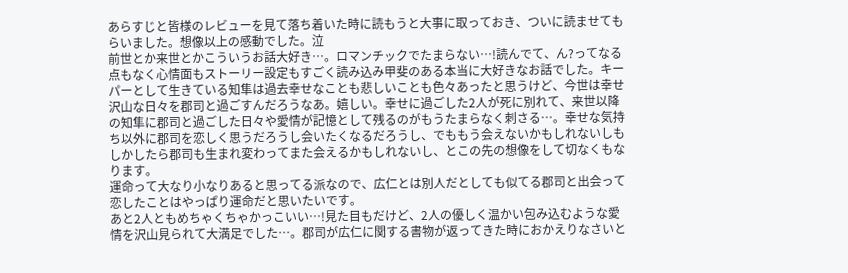あらすじと皆様のレビューを見て落ち着いた時に読もうと大事に取っておき、ついに読ませてもらいました。想像以上の感動でした。泣
前世とか来世とかこういうお話大好き…。ロマンチックでたまらない…!読んでて、ん?ってなる点もなく心情面もストーリー設定もすごく読み込み甲斐のある本当に大好きなお話でした。キーパーとして生きている知隼は過去幸せなことも悲しいことも色々あったと思うけど、今世は幸せ沢山な日々を郡司と過ごすんだろうなあ。嬉しい。幸せに過ごした2人が死に別れて、来世以降の知隼に郡司と過ごした日々や愛情が記憶として残るのがもうたまらなく刺さる…。幸せな気持ち以外に郡司を恋しく思うだろうし会いたくなるだろうし、でももう会えないかもしれないしもしかしたら郡司も生まれ変わってまた会えるかもしれないし、とこの先の想像をして切なくもなります。
運命って大なり小なりあると思ってる派なので、広仁とは別人だとしても似てる郡司と出会って恋したことはやっぱり運命だと思いたいです。
あと2人ともめちゃくちゃかっこいい…!見た目もだけど、2人の優しく温かい包み込むような愛情を沢山見られて大満足でした…。郡司が広仁に関する書物が返ってきた時におかえりなさいと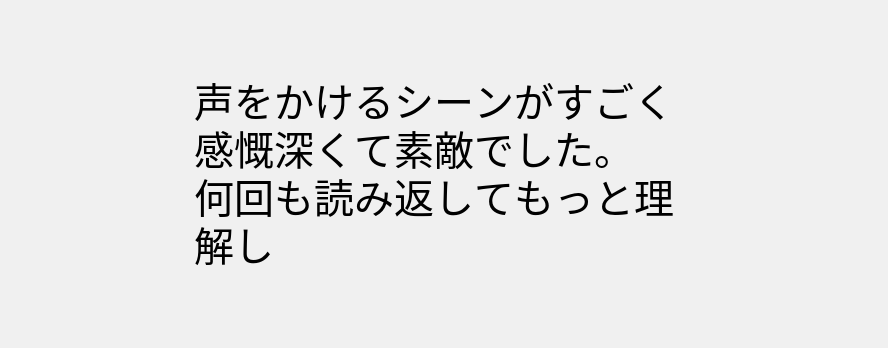声をかけるシーンがすごく感慨深くて素敵でした。
何回も読み返してもっと理解し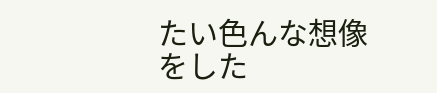たい色んな想像をした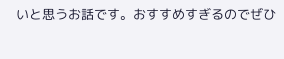いと思うお話です。おすすめすぎるのでぜひ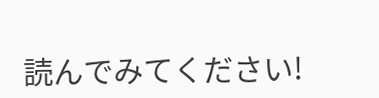読んでみてください!